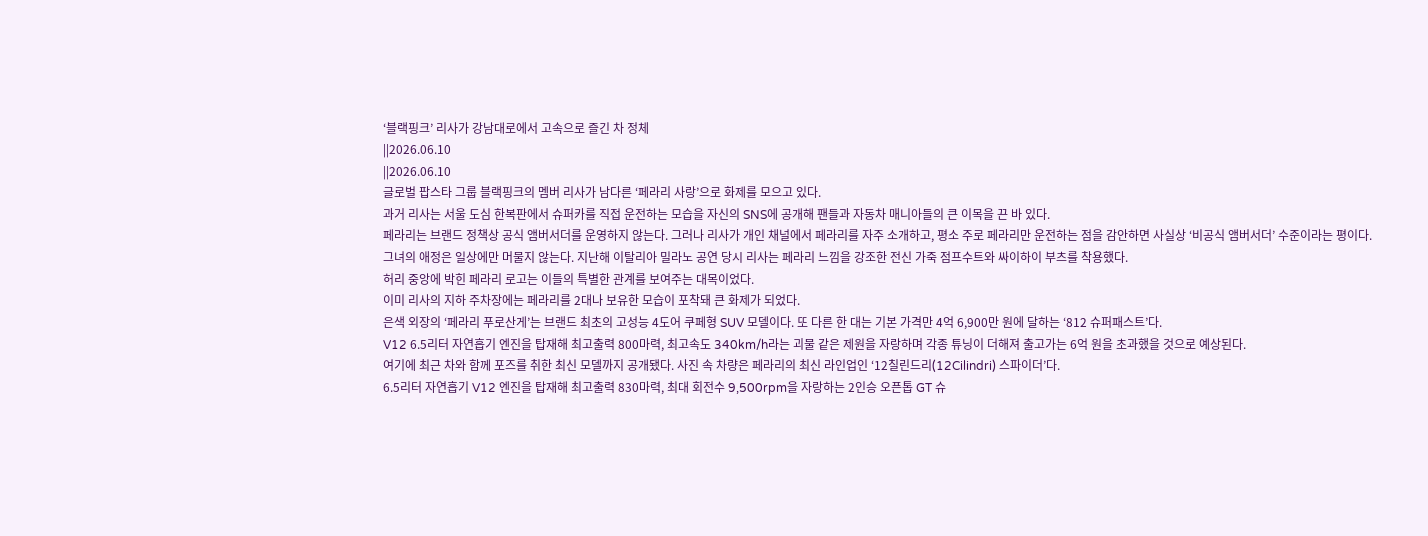‘블랙핑크’ 리사가 강남대로에서 고속으로 즐긴 차 정체
||2026.06.10
||2026.06.10
글로벌 팝스타 그룹 블랙핑크의 멤버 리사가 남다른 ‘페라리 사랑’으로 화제를 모으고 있다.
과거 리사는 서울 도심 한복판에서 슈퍼카를 직접 운전하는 모습을 자신의 SNS에 공개해 팬들과 자동차 매니아들의 큰 이목을 끈 바 있다.
페라리는 브랜드 정책상 공식 앰버서더를 운영하지 않는다. 그러나 리사가 개인 채널에서 페라리를 자주 소개하고, 평소 주로 페라리만 운전하는 점을 감안하면 사실상 ‘비공식 앰버서더’ 수준이라는 평이다.
그녀의 애정은 일상에만 머물지 않는다. 지난해 이탈리아 밀라노 공연 당시 리사는 페라리 느낌을 강조한 전신 가죽 점프수트와 싸이하이 부츠를 착용했다.
허리 중앙에 박힌 페라리 로고는 이들의 특별한 관계를 보여주는 대목이었다.
이미 리사의 지하 주차장에는 페라리를 2대나 보유한 모습이 포착돼 큰 화제가 되었다.
은색 외장의 ‘페라리 푸로산게’는 브랜드 최초의 고성능 4도어 쿠페형 SUV 모델이다. 또 다른 한 대는 기본 가격만 4억 6,900만 원에 달하는 ‘812 슈퍼패스트’다.
V12 6.5리터 자연흡기 엔진을 탑재해 최고출력 800마력, 최고속도 340km/h라는 괴물 같은 제원을 자랑하며 각종 튜닝이 더해져 출고가는 6억 원을 초과했을 것으로 예상된다.
여기에 최근 차와 함께 포즈를 취한 최신 모델까지 공개됐다. 사진 속 차량은 페라리의 최신 라인업인 ‘12칠린드리(12Cilindri) 스파이더’다.
6.5리터 자연흡기 V12 엔진을 탑재해 최고출력 830마력, 최대 회전수 9,500rpm을 자랑하는 2인승 오픈톱 GT 슈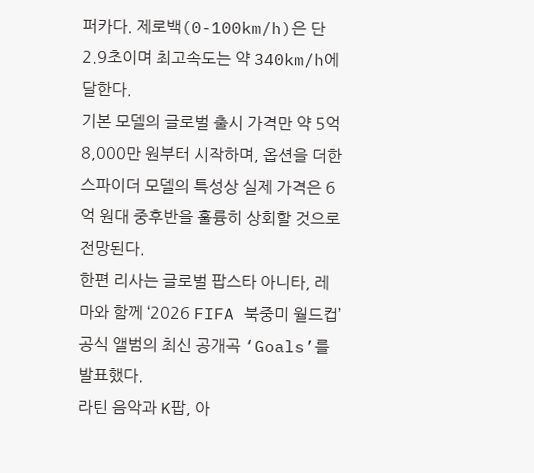퍼카다. 제로백(0-100km/h)은 단 2.9초이며 최고속도는 약 340km/h에 달한다.
기본 모델의 글로벌 출시 가격만 약 5억 8,000만 원부터 시작하며, 옵션을 더한 스파이더 모델의 특성상 실제 가격은 6억 원대 중후반을 훌륭히 상회할 것으로 전망된다.
한편 리사는 글로벌 팝스타 아니타, 레마와 함께 ‘2026 FIFA 북중미 월드컵’ 공식 앨범의 최신 공개곡 ‘Goals’를 발표했다.
라틴 음악과 K팝, 아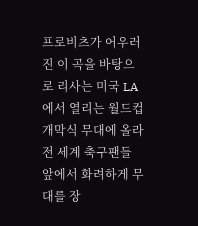프로비츠가 어우러진 이 곡을 바탕으로 리사는 미국 LA에서 열리는 월드컵 개막식 무대에 올라 전 세계 축구팬들 앞에서 화려하게 무대를 장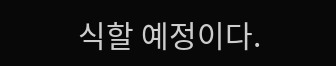식할 예정이다.